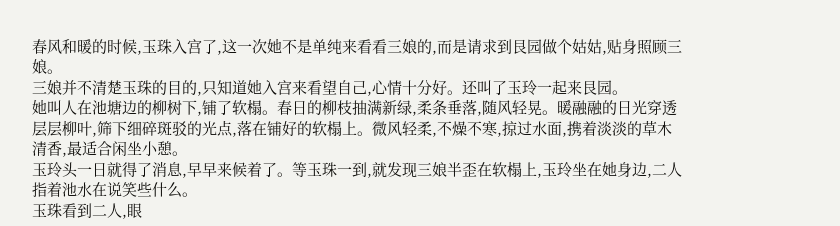春风和暖的时候,玉珠入宫了,这一次她不是单纯来看看三娘的,而是请求到艮园做个姑姑,贴身照顾三娘。
三娘并不清楚玉珠的目的,只知道她入宫来看望自己,心情十分好。还叫了玉玲一起来艮园。
她叫人在池塘边的柳树下,铺了软榻。春日的柳枝抽满新绿,柔条垂落,随风轻晃。暖融融的日光穿透层层柳叶,筛下细碎斑驳的光点,落在铺好的软榻上。微风轻柔,不燥不寒,掠过水面,携着淡淡的草木清香,最适合闲坐小憩。
玉玲头一日就得了消息,早早来候着了。等玉珠一到,就发现三娘半歪在软榻上,玉玲坐在她身边,二人指着池水在说笑些什么。
玉珠看到二人,眼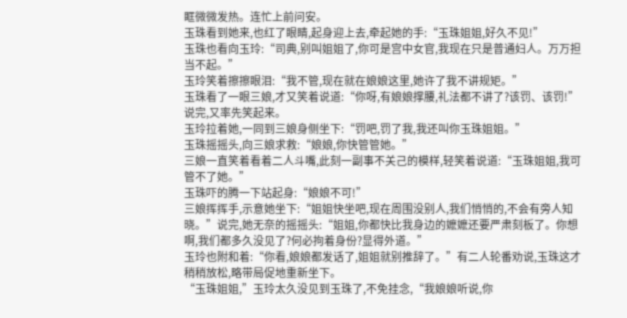眶微微发热。连忙上前问安。
玉珠看到她来,也红了眼睛,起身迎上去,牵起她的手:“玉珠姐姐,好久不见!”
玉珠也看向玉玲:“司典,别叫姐姐了,你可是宫中女官,我现在只是普通妇人。万万担当不起。”
玉玲笑着擦擦眼泪:“我不管,现在就在娘娘这里,她许了我不讲规矩。”
玉珠看了一眼三娘,才又笑着说道:“你呀,有娘娘撑腰,礼法都不讲了?该罚、该罚!”说完,又率先笑起来。
玉玲拉着她,一同到三娘身侧坐下:“罚吧,罚了我,我还叫你玉珠姐姐。”
玉珠摇摇头,向三娘求救:“娘娘,你快管管她。”
三娘一直笑着看着二人斗嘴,此刻一副事不关己的模样,轻笑着说道:“玉珠姐姐,我可管不了她。”
玉珠吓的腾一下站起身:“娘娘不可!”
三娘挥挥手,示意她坐下:“姐姐快坐吧,现在周围没别人,我们悄悄的,不会有旁人知晓。”说完,她无奈的摇摇头:“姐姐,你都快比我身边的嬷嬷还要严肃刻板了。你想啊,我们都多久没见了?何必拘着身份?显得外道。”
玉玲也附和着:“你看,娘娘都发话了,姐姐就别推辞了。”有二人轮番劝说,玉珠这才稍稍放松,略带局促地重新坐下。
“玉珠姐姐,”玉玲太久没见到玉珠了,不免挂念,“我娘娘听说,你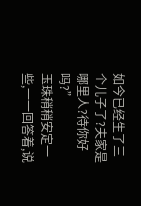如今已经生了三个儿子了?夫家是哪里人?待你好吗?”
玉珠稍稍安定一些,一一回答着,说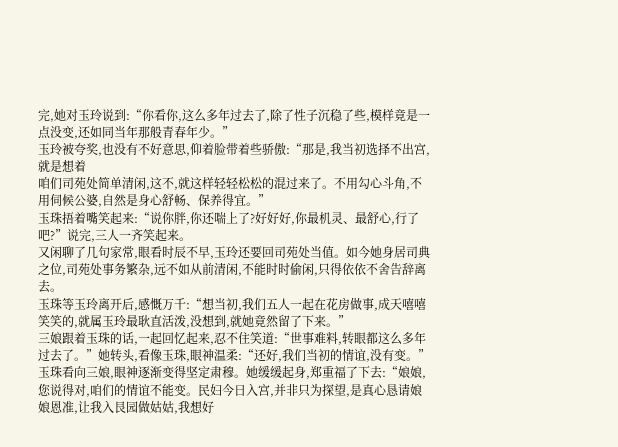完,她对玉玲说到:“你看你,这么多年过去了,除了性子沉稳了些,模样竟是一点没变,还如同当年那般青春年少。”
玉玲被夸奖,也没有不好意思,仰着脸带着些骄傲:“那是,我当初选择不出宫,就是想着
咱们司苑处简单清闲,这不,就这样轻轻松松的混过来了。不用勾心斗角,不用伺候公婆,自然是身心舒畅、保养得宜。”
玉珠捂着嘴笑起来:“说你胖,你还喘上了?好好好,你最机灵、最舒心,行了吧?”说完,三人一齐笑起来。
又闲聊了几句家常,眼看时辰不早,玉玲还要回司苑处当值。如今她身居司典之位,司苑处事务繁杂,远不如从前清闲,不能时时偷闲,只得依依不舍告辞离去。
玉珠等玉玲离开后,感慨万千:“想当初,我们五人一起在花房做事,成天嘻嘻笑笑的,就属玉玲最耿直活泼,没想到,就她竟然留了下来。”
三娘跟着玉珠的话,一起回忆起来,忍不住笑道:“世事难料,转眼都这么多年过去了。”她转头,看像玉珠,眼神温柔:“还好,我们当初的情谊,没有变。”
玉珠看向三娘,眼神逐渐变得坚定肃穆。她缓缓起身,郑重福了下去:“娘娘,您说得对,咱们的情谊不能变。民妇今日入宫,并非只为探望,是真心恳请娘娘恩准,让我入艮园做姑姑,我想好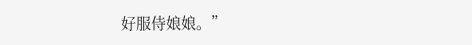好服侍娘娘。”